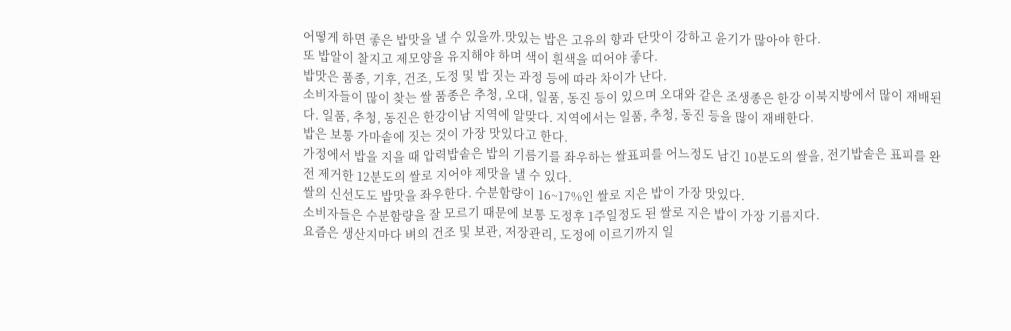어떻게 하면 좋은 밥맛을 낼 수 있을까.맛있는 밥은 고유의 향과 단맛이 강하고 윤기가 많아야 한다.
또 밥알이 찰지고 제모양을 유지해야 하며 색이 흰색을 띠어야 좋다.
밥맛은 품종, 기후, 건조, 도정 및 밥 짓는 과정 등에 따라 차이가 난다.
소비자들이 많이 찾는 쌀 품종은 추청, 오대, 일품, 동진 등이 있으며 오대와 같은 조생종은 한강 이북지방에서 많이 재배된다. 일품, 추청, 동진은 한강이남 지역에 알맞다. 지역에서는 일품, 추청, 동진 등을 많이 재배한다.
밥은 보통 가마솥에 짓는 것이 가장 맛있다고 한다.
가정에서 밥을 지을 때 압력밥솥은 밥의 기름기를 좌우하는 쌀표피를 어느정도 남긴 10분도의 쌀을, 전기밥솥은 표피를 완전 제거한 12분도의 쌀로 지어야 제맛을 낼 수 있다.
쌀의 신선도도 밥맛을 좌우한다. 수분함량이 16~17%인 쌀로 지은 밥이 가장 맛있다.
소비자들은 수분함량을 잘 모르기 때문에 보통 도정후 1주일정도 된 쌀로 지은 밥이 가장 기름지다.
요즘은 생산지마다 벼의 건조 및 보관, 저장관리, 도정에 이르기까지 일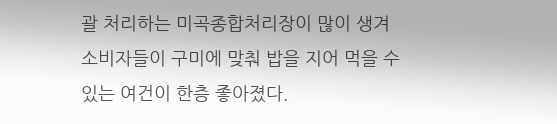괄 처리하는 미곡종합처리장이 많이 생겨 소비자들이 구미에 맞춰 밥을 지어 먹을 수 있는 여건이 한층 좋아졌다.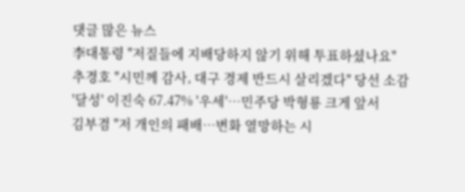댓글 많은 뉴스
李대통령 "저질들에 지배당하지 않기 위해 투표하셨나요"
추경호 "시민께 감사, 대구 경제 반드시 살리겠다" 당선 소감
'달성' 이진숙 67.47% '우세'…민주당 박형룡 크게 앞서
김부겸 "저 개인의 패배…변화 열망하는 시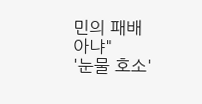민의 패배 아냐"
'눈물 호소'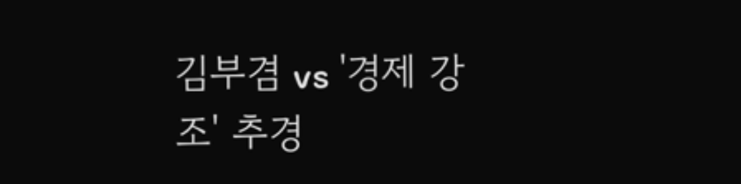김부겸 vs '경제 강조' 추경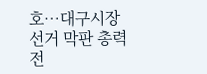호…대구시장 선거 막판 총력전